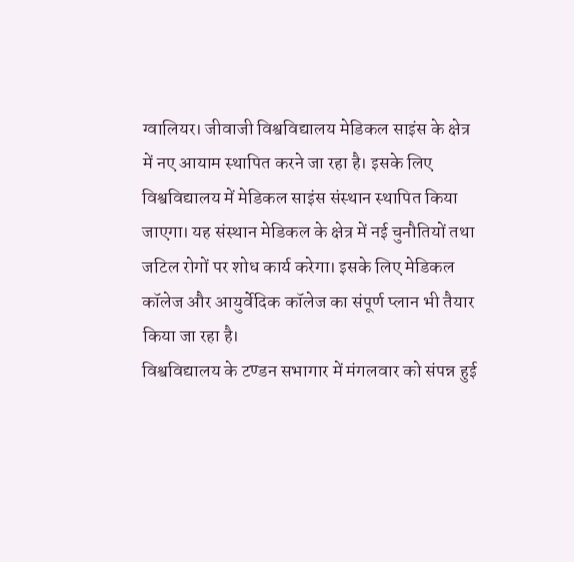ग्वालियर। जीवाजी विश्वविद्यालय मेडिकल साइंस के क्षेत्र में नए आयाम स्थापित करने जा रहा है। इसके लिए विश्वविद्यालय में मेडिकल साइंस संस्थान स्थापित किया जाएगा। यह संस्थान मेडिकल के क्षेत्र में नई चुनौतियों तथा जटिल रोगों पर शोध कार्य करेगा। इसके लिए मेडिकल कॉलेज और आयुर्वेदिक कॉलेज का संपूर्ण प्लान भी तैयार किया जा रहा है।
विश्वविद्यालय के टण्डन सभागार में मंगलवार को संपन्न हुई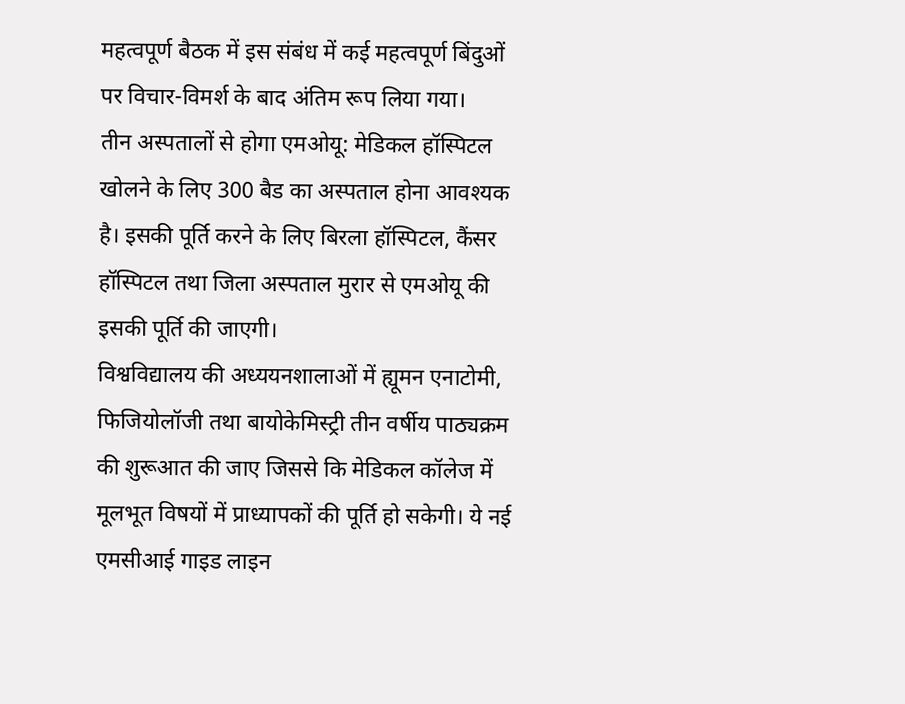महत्वपूर्ण बैठक में इस संबंध में कई महत्वपूर्ण बिंदुओं पर विचार-विमर्श के बाद अंतिम रूप लिया गया।
तीन अस्पतालों से होगा एमओयू: मेडिकल हॉस्पिटल खोलने के लिए 300 बैड का अस्पताल होना आवश्यक है। इसकी पूर्ति करने के लिए बिरला हॉस्पिटल, कैंसर हॉस्पिटल तथा जिला अस्पताल मुरार से एमओयू की इसकी पूर्ति की जाएगी।
विश्वविद्यालय की अध्ययनशालाओं में ह्यूमन एनाटोमी, फिजियोलॉजी तथा बायोकेमिस्ट्री तीन वर्षीय पाठ्यक्रम की शुरूआत की जाए जिससे कि मेडिकल कॉलेज में मूलभूत विषयों में प्राध्यापकों की पूर्ति हो सकेगी। ये नई एमसीआई गाइड लाइन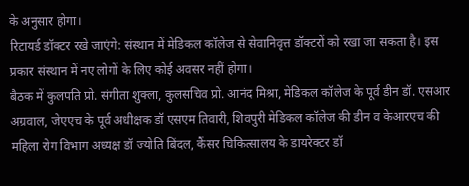के अनुसार होगा।
रिटायर्ड डॉक्टर रखे जाएंगे: संस्थान में मेडिकल कॉलेज से सेवानिवृत्त डॉक्टरों को रखा जा सकता है। इस प्रकार संस्थान में नए लोगों के लिए कोई अवसर नहीं होगा।
बैठक में कुलपति प्रो. संगीता शुक्ला, कुलसचिव प्रो. आनंद मिश्रा, मेडिकल कॉलेज के पूर्व डीन डॉ. एसआर अग्रवाल, जेएएच के पूर्व अधीक्षक डॉ एसएम तिवारी, शिवपुरी मेडिकल कॉलेज की डीन व केआरएच की महिला रोग विभाग अध्यक्ष डॉ ज्योति बिंदल, कैंसर चिकित्सालय के डायरेक्टर डॉ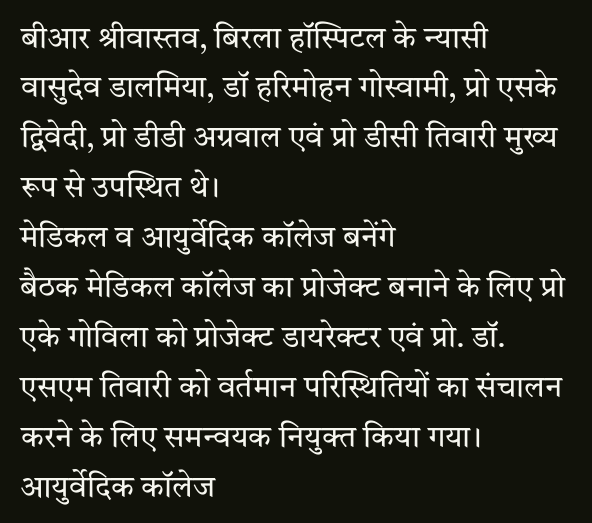बीआर श्रीवास्तव, बिरला हॉस्पिटल के न्यासी वासुदेव डालमिया, डॉ हरिमोहन गोस्वामी, प्रो एसके द्विवेदी, प्रो डीडी अग्रवाल एवं प्रो डीसी तिवारी मुख्य रूप से उपस्थित थे।
मेडिकल व आयुर्वेदिक कॉलेज बनेंगे
बैठक मेडिकल कॉलेज का प्रोजेक्ट बनाने के लिए प्रो एके गोविला को प्रोजेक्ट डायरेक्टर एवं प्रो. डॉ. एसएम तिवारी को वर्तमान परिस्थितियों का संचालन करने के लिए समन्वयक नियुक्त किया गया। आयुर्वेदिक कॉलेज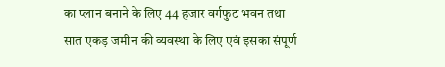का प्लान बनाने के लिए 44 हजार वर्गफुट भवन तथा सात एकड़ जमीन की व्यवस्था के लिए एवं इसका संपूर्ण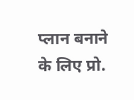प्लान बनाने के लिए प्रो.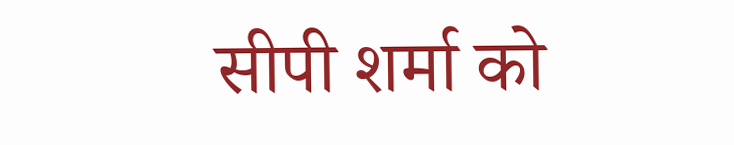सीपी शर्मा को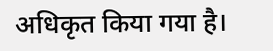अधिकृत किया गया है।